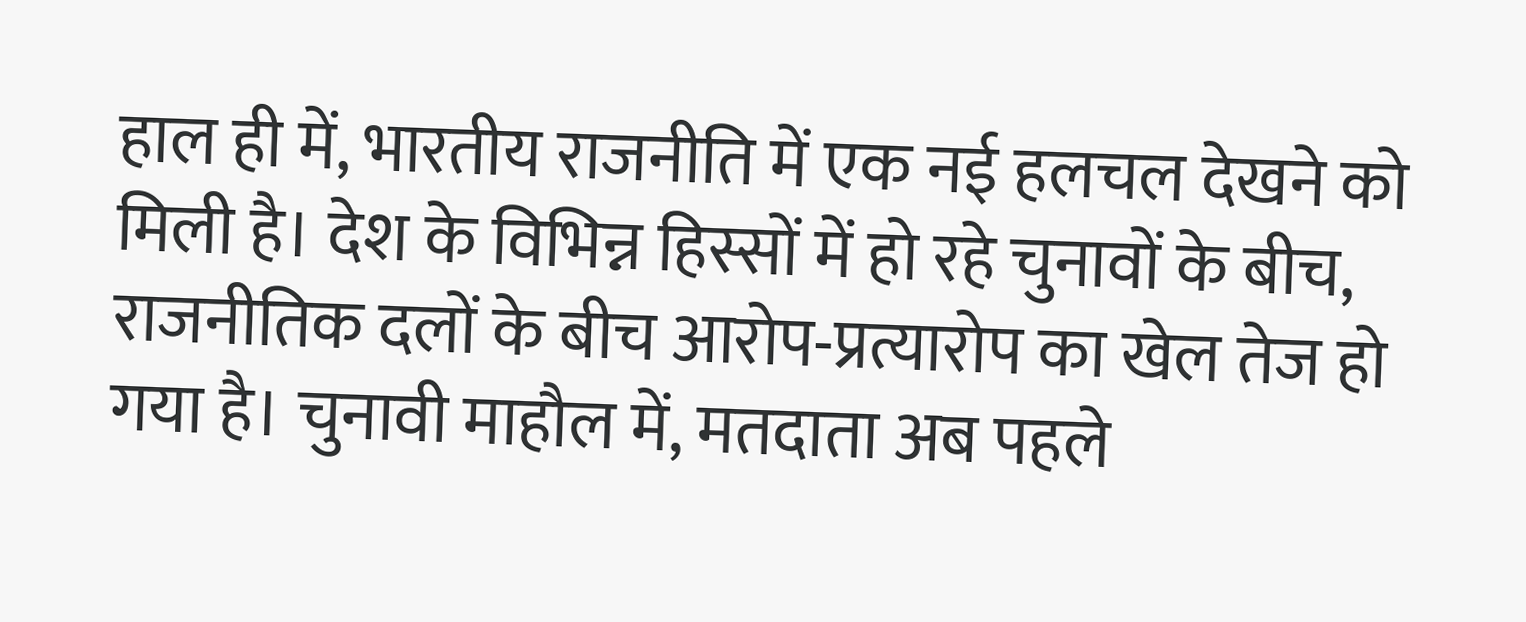हाल ही में, भारतीय राजनीति में एक नई हलचल देखने को मिली है। देश के विभिन्न हिस्सों में हो रहे चुनावों के बीच, राजनीतिक दलों के बीच आरोप-प्रत्यारोप का खेल तेज हो गया है। चुनावी माहौल में, मतदाता अब पहले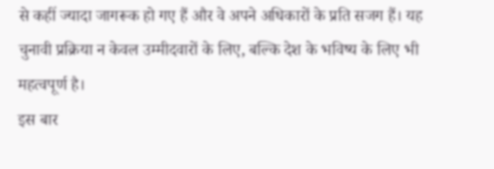से कहीं ज्यादा जागरूक हो गए हैं और वे अपने अधिकारों के प्रति सजग हैं। यह चुनावी प्रक्रिया न केवल उम्मीदवारों के लिए, बल्कि देश के भविष्य के लिए भी महत्वपूर्ण है।
इस बार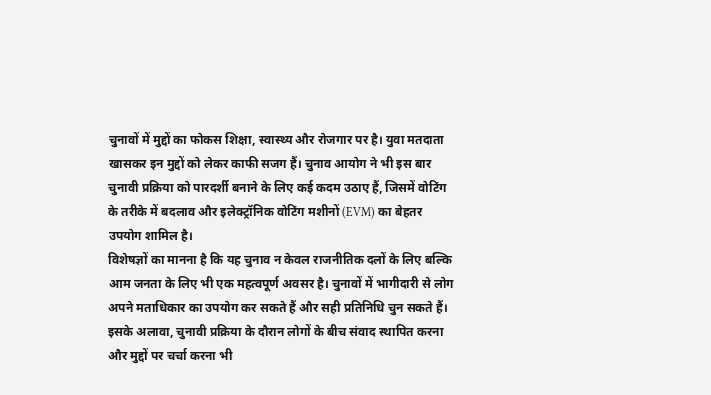चुनावों में मुद्दों का फोकस शिक्षा, स्वास्थ्य और रोजगार पर है। युवा मतदाता खासकर इन मुद्दों को लेकर काफी सजग हैं। चुनाव आयोग ने भी इस बार चुनावी प्रक्रिया को पारदर्शी बनाने के लिए कई कदम उठाए हैं, जिसमें वोटिंग के तरीके में बदलाव और इलेक्ट्रॉनिक वोटिंग मशीनों (EVM) का बेहतर उपयोग शामिल है।
विशेषज्ञों का मानना है कि यह चुनाव न केवल राजनीतिक दलों के लिए बल्कि आम जनता के लिए भी एक महत्वपूर्ण अवसर है। चुनावों में भागीदारी से लोग अपने मताधिकार का उपयोग कर सकते हैं और सही प्रतिनिधि चुन सकते हैं। इसके अलावा, चुनावी प्रक्रिया के दौरान लोगों के बीच संवाद स्थापित करना और मुद्दों पर चर्चा करना भी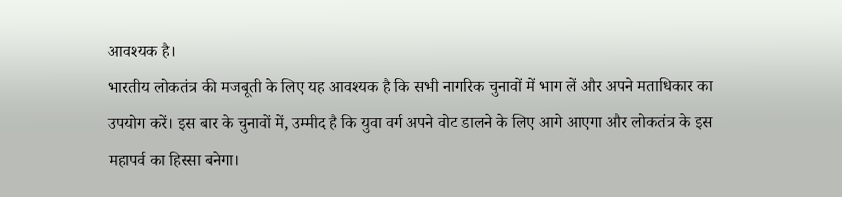आवश्यक है।
भारतीय लोकतंत्र की मजबूती के लिए यह आवश्यक है कि सभी नागरिक चुनावों में भाग लें और अपने मताधिकार का उपयोग करें। इस बार के चुनावों में, उम्मीद है कि युवा वर्ग अपने वोट डालने के लिए आगे आएगा और लोकतंत्र के इस महापर्व का हिस्सा बनेगा।